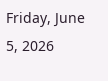Friday, June 5, 2026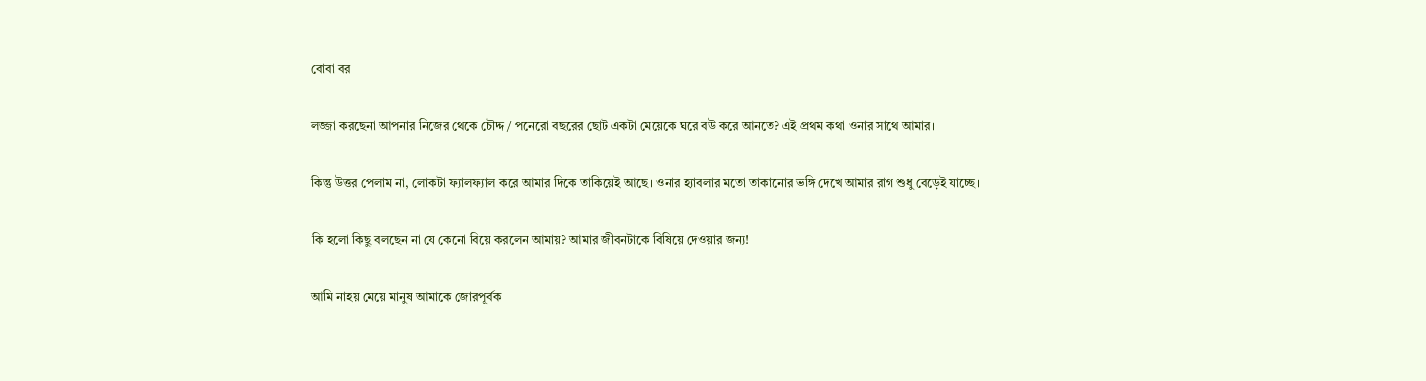বোবা বর

লজ্জা করছেনা আপনার নিজের থেকে চৌদ্দ / পনেরো বছরের ছোট একটা মেয়েকে ঘরে বউ করে আনতে? এই প্রথম কথা ওনার সাথে আমার।

কিন্তু উত্তর পেলাম না, লোকটা ফ্যালফ্যাল করে আমার দিকে তাকিয়েই আছে। ওনার হ্যাবলার মতো তাকানোর ভঙ্গি দেখে আমার রাগ শুধু বেড়েই যাচ্ছে।

কি হলো কিছু বলছেন না যে কেনো বিয়ে করলেন আমায়? আমার জীবনটাকে বিষিয়ে দেওয়ার জন্য!

আমি নাহয় মেয়ে মানুষ আমাকে জোরপূর্বক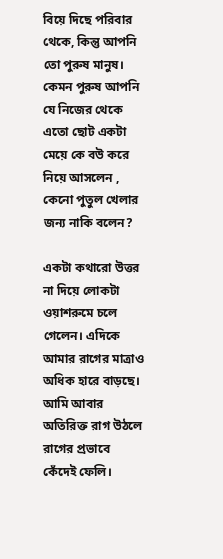বিয়ে দিছে পরিবার থেকে, কিন্তু আপনি তো পুরুষ মানুষ। কেমন পুরুষ আপনি যে নিজের থেকে এতো ছোট একটা মেয়ে কে বউ করে নিয়ে আসলেন , কেনো পুতুল খেলার জন্য নাকি বলেন?

একটা কথারো উত্তর না দিয়ে লোকটা ওয়াশরুমে চলে গেলেন। এদিকে আমার রাগের মাত্রাও অধিক হারে বাড়ছে। আমি আবার অতিরিক্ত রাগ উঠলে রাগের প্রভাবে কেঁদেই ফেলি।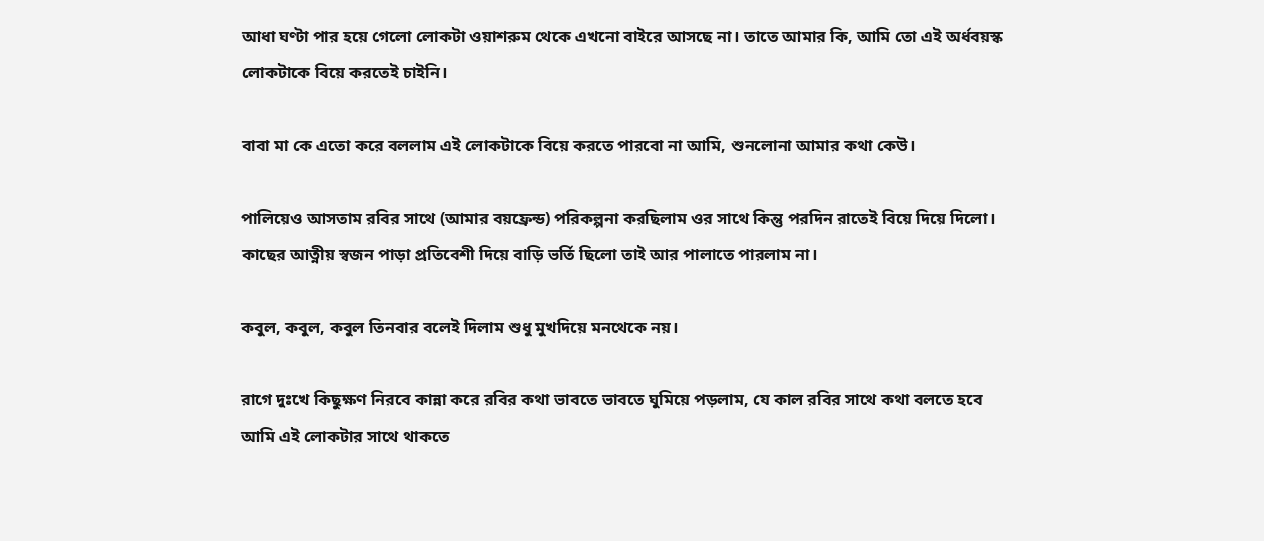আধা ঘণ্টা পার হয়ে গেলো লোকটা ওয়াশরুম থেকে এখনো বাইরে আসছে না। তাতে আমার কি, আমি তো এই অর্ধবয়স্ক লোকটাকে বিয়ে করতেই চাইনি।

বাবা মা কে এতো করে বললাম এই লোকটাকে বিয়ে করতে পারবো না আমি, শুনলোনা আমার কথা কেউ।

পালিয়েও আসতাম রবির সাথে (আমার বয়ফ্রেন্ড) পরিকল্পনা করছিলাম ওর সাথে কিন্তু পরদিন রাতেই বিয়ে দিয়ে দিলো। কাছের আত্নীয় স্বজন পাড়া প্রতিবেশী দিয়ে বাড়ি ভর্তি ছিলো তাই আর পালাতে পারলাম না।

কবুল, কবুল, কবুল তিনবার বলেই দিলাম শুধু মুখদিয়ে মনথেকে নয়।

রাগে দুঃখে কিছুক্ষণ নিরবে কান্না করে রবির কথা ভাবতে ভাবতে ঘুমিয়ে পড়লাম, যে কাল রবির সাথে কথা বলতে হবে আমি এই লোকটার সাথে থাকতে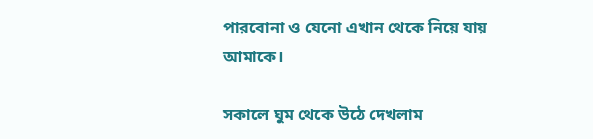পারবোনা ও যেনো এখান থেকে নিয়ে যায় আমাকে।

সকালে ঘুম থেকে উঠে দেখলাম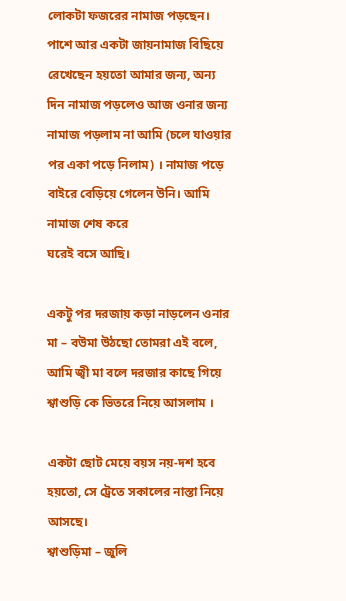লোকটা ফজরের নামাজ পড়ছেন। পাশে আর একটা জায়নামাজ বিছিয়ে রেখেছেন হয়তো আমার জন্য, অন্য দিন নামাজ পড়লেও আজ ওনার জন্য নামাজ পড়লাম না আমি (চলে যাওয়ার পর একা পড়ে নিলাম) । নামাজ পড়ে বাইরে বেড়িয়ে গেলেন উনি। আমি নামাজ শেষ করে
ঘরেই বসে আছি।

একটু পর দরজায় কড়া নাড়লেন ওনার মা – বউমা উঠছো তোমরা এই বলে, আমি জ্বী মা বলে দরজার কাছে গিয়ে শ্বাশুড়ি কে ভিতরে নিয়ে আসলাম ।

একটা ছোট মেয়ে বয়স নয়-দশ হবে হয়তো, সে ট্রেতে সকালের নাস্তা নিয়ে আসছে।
শ্বাশুড়িমা – জুলি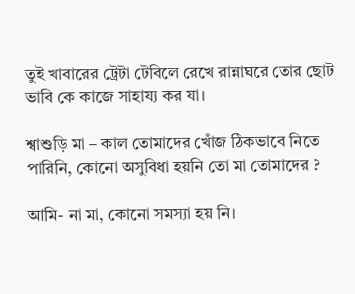তুই খাবারের ট্রেটা টেবিলে রেখে রান্নাঘরে তোর ছোট ভাবি কে কাজে সাহায্য কর যা।

শ্বাশুড়ি মা – কাল তোমাদের খোঁজ ঠিকভাবে নিতে পারিনি, কোনো অসুবিধা হয়নি তো মা তোমাদের ?

আমি- না মা, কোনো সমস্যা হয় নি।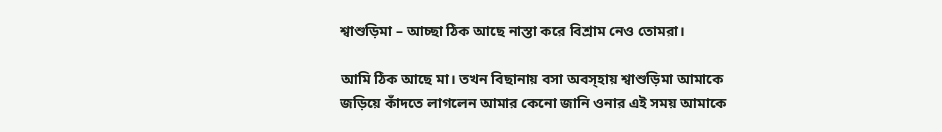শ্বাশুড়িমা – আচ্ছা ঠিক আছে নাস্তা করে বিশ্রাম নেও তোমরা।

আমি ঠিক আছে মা। তখন বিছানায় বসা অবস্হায় শ্বাশুড়িমা আমাকে জড়িয়ে কাঁদতে লাগলেন আমার কেনো জানি ওনার এই সময় আমাকে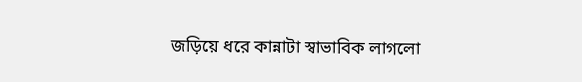জড়িয়ে ধরে কান্নাটা স্বাভাবিক লাগলো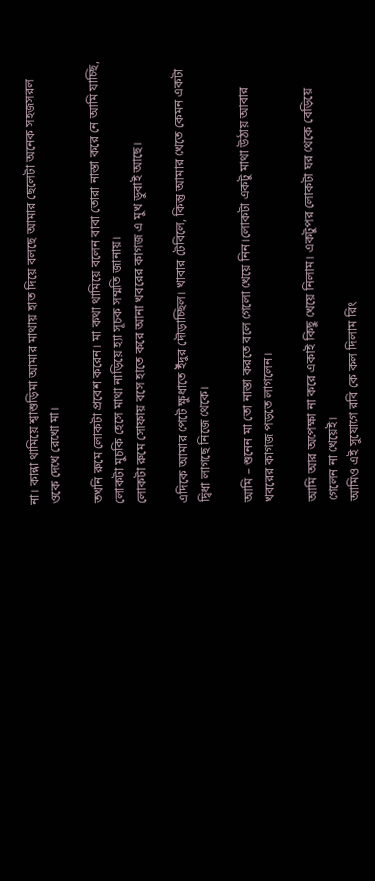না। কান্না থামিয়ে শ্বাশুড়িমা আমার মাথায় হাত দিয়ে বলছে আমার ছেলেটা অনেক সহজসরল ওকে দেখে রেখো মা।

তখনি রুমে লোকটা প্রবেশ করেন। মা কথা থামিয়ে বলেন বাবা তোরা নাস্তা করে নে আমি যাচ্ছি, লোকটা মুচকি হেসে মাথা নাড়িয়ে হ্যা সূচক সম্মতি জানায়।
লোকটা রুমে সোফায় বসে হাতে করে আনা খবরের কাগজ এ মুখ ডুবাই আছে।

এদিকে আমার পেটে ক্ষুধাতে ইঁদুর দৌড়াচ্ছিল। খাবার টেবিলে, কিন্তু আমার খেতে কেমন একটা দ্বিধা লাগছে নিজে থেকে।

আমি – শুনেন মা তো নাস্তা করতে বলে গেলো খেয়ে নিন।লোকটা একটু মাথা উঠায় আবার খবরের কাগজ পড়তে লাগলেন।

আমি আর অপেক্ষা না করে একাই কিছু খেয়ে নিলাম। একটুপর লোকটা ঘর থেকে বেড়িয়ে গেলেন না খেয়েই।
আমিও এই সুযোগে রবি কে কল দিলাম রিং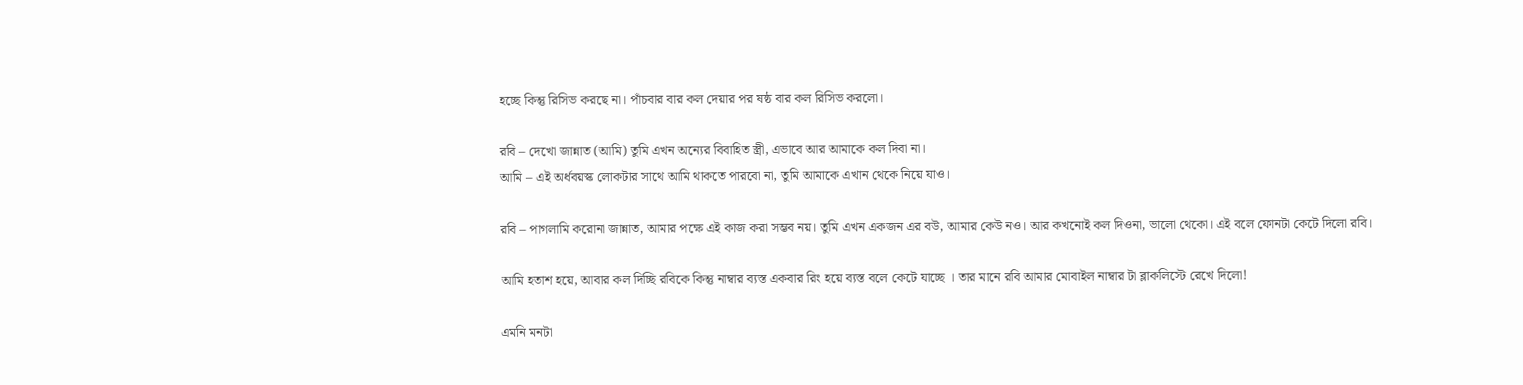হচ্ছে কিন্তু রিসিভ করছে না। পাঁচবার বার কল দেয়ার পর ষষ্ঠ বার কল রিসিভ করলো।

রবি – দেখো জান্নাত (আমি) তুমি এখন অন্যের বিবাহিত স্ত্রী, এভাবে আর আমাকে কল দিবা না।
আমি – এই অর্ধবয়স্ক লোকটার সাথে আমি থাকতে পারবো না, তুমি আমাকে এখান থেকে নিয়ে যাও।

রবি – পাগলামি করোনা জান্নাত, আমার পক্ষে এই কাজ করা সম্ভব নয়। তুমি এখন একজন এর বউ, আমার কেউ নও। আর কখনোই কল দিওনা, ভালো থেকো। এই বলে ফোনটা কেটে দিলো রবি।

আমি হতাশ হয়ে, আবার কল দিচ্ছি রবিকে কিন্তু নাম্বার ব্যস্ত একবার রিং হয়ে ব্যস্ত বলে কেটে যাচ্ছে । তার মানে রবি আমার মোবাইল নাম্বার টা ব্লাকলিস্টে রেখে দিলো!

এমনি মনটা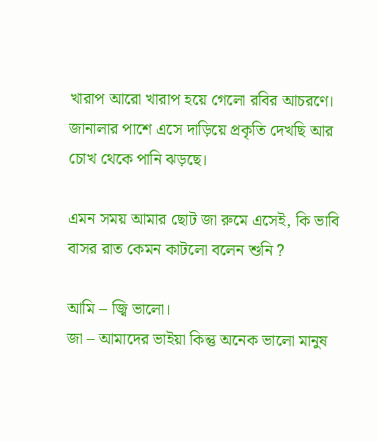খারাপ আরো খারাপ হয়ে গেলো রবির আচরণে। জানালার পাশে এসে দাড়িয়ে প্রকৃতি দেখছি আর চোখ থেকে পানি ঝড়ছে।

এমন সময় আমার ছোট জা রুমে এসেই, কি ভাবি বাসর রাত কেমন কাটলো বলেন শুনি ?

আমি – জ্বি ভালো।
জা – আমাদের ভাইয়া কিন্তু অনেক ভালো মানুষ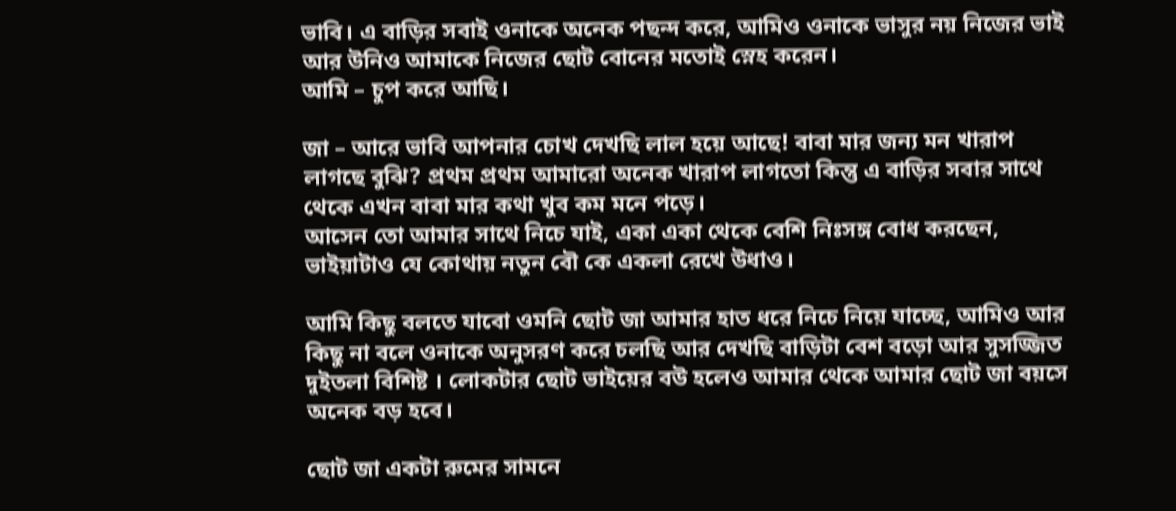ভাবি। এ বাড়ির সবাই ওনাকে অনেক পছন্দ করে, আমিও ওনাকে ভাসুর নয় নিজের ভাই আর উনিও আমাকে নিজের ছোট বোনের মতোই স্নেহ করেন।
আমি – চুপ করে আছি।

জা – আরে ভাবি আপনার চোখ দেখছি লাল হয়ে আছে! বাবা মার জন্য মন খারাপ লাগছে বুঝি? প্রথম প্রথম আমারো অনেক খারাপ লাগতো কিন্তু এ বাড়ির সবার সাথে থেকে এখন বাবা মার কথা খুব কম মনে পড়ে।
আসেন তো আমার সাথে নিচে যাই, একা একা থেকে বেশি নিঃসঙ্গ বোধ করছেন, ভাইয়াটাও যে কোথায় নতুন বৌ কে একলা রেখে উধাও।

আমি কিছু বলতে যাবো ওমনি ছোট জা আমার হাত ধরে নিচে নিয়ে যাচ্ছে, আমিও আর কিছু না বলে ওনাকে অনুসরণ করে চলছি আর দেখছি বাড়িটা বেশ বড়ো আর সুসজ্জিত দুইতলা বিশিষ্ট । লোকটার ছোট ভাইয়ের বউ হলেও আমার থেকে আমার ছোট জা বয়সে অনেক বড় হবে।

ছোট জা একটা রুমের সামনে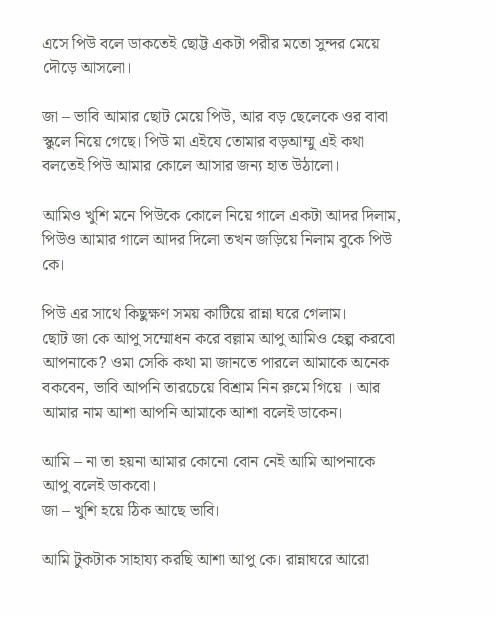এসে পিউ বলে ডাকতেই ছোট্ট একটা পরীর মতো সুন্দর মেয়ে দৌড়ে আসলো।

জা – ভাবি আমার ছোট মেয়ে পিউ, আর বড় ছেলেকে ওর বাবা স্কুলে নিয়ে গেছে। পিউ মা এইযে তোমার বড়আম্মু এই কথা বলতেই পিউ আমার কোলে আসার জন্য হাত উঠালো।

আমিও খুশি মনে পিউকে কোলে নিয়ে গালে একটা আদর দিলাম, পিউও আমার গালে আদর দিলো তখন জড়িয়ে নিলাম বুকে পিউ কে।

পিউ এর সাথে কিছুক্ষণ সময় কাটিয়ে রান্না ঘরে গেলাম।
ছোট জা কে আপু সম্মোধন করে বল্লাম আপু আমিও হেল্প করবো আপনাকে? ওমা সেকি কথা মা জানতে পারলে আমাকে অনেক বকবেন, ভাবি আপনি তারচেয়ে বিশ্রাম নিন রুমে গিয়ে । আর আমার নাম আশা আপনি আমাকে আশা বলেই ডাকেন।

আমি – না তা হয়না আমার কোনো বোন নেই আমি আপনাকে আপু বলেই ডাকবো।
জা – খুশি হয়ে ঠিক আছে ভাবি।

আমি টুকটাক সাহায্য করছি আশা আপু কে। রান্নাঘরে আরো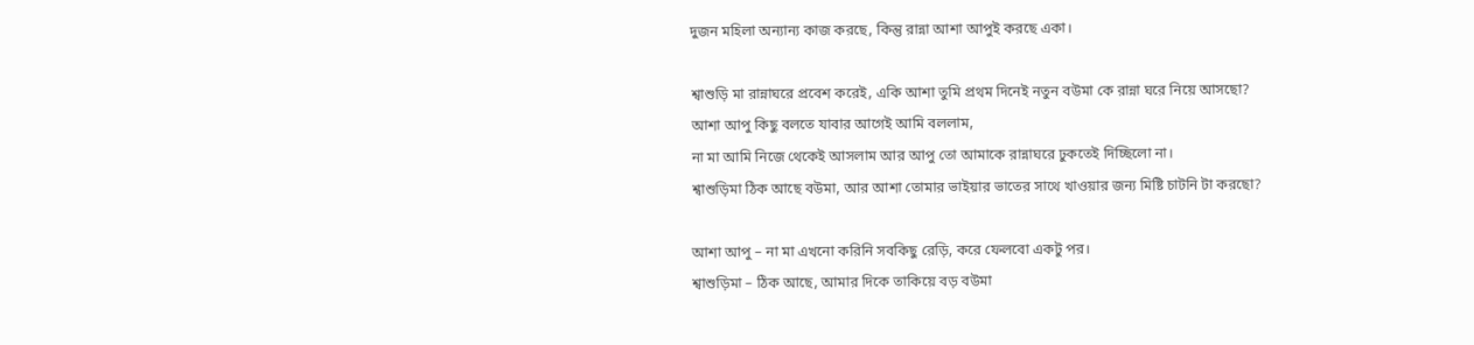দুজন মহিলা অন্যান্য কাজ করছে, কিন্তু রান্না আশা আপুই করছে একা।

শ্বাশুড়ি মা রান্নাঘরে প্রবেশ করেই, একি আশা তুমি প্রথম দিনেই নতুন বউমা কে রান্না ঘরে নিয়ে আসছো?
আশা আপু কিছু বলতে যাবার আগেই আমি বললাম,
না মা আমি নিজে থেকেই আসলাম আর আপু তো আমাকে রান্নাঘরে ঢুকতেই দিচ্ছিলো না।
শ্বাশুড়িমা ঠিক আছে বউমা, আর আশা তোমার ভাইয়ার ভাতের সাথে খাওয়ার জন্য মিষ্টি চাটনি টা করছো?

আশা আপু – না মা এখনো করিনি সবকিছু রেড়ি, করে ফেলবো একটু পর।
শ্বাশুড়িমা – ঠিক আছে, আমার দিকে তাকিয়ে বড় বউমা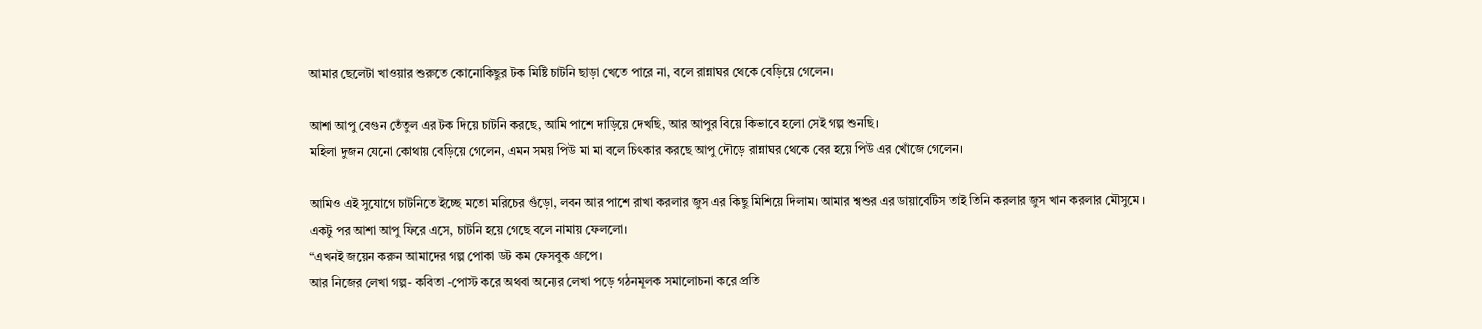আমার ছেলেটা খাওয়ার শুরুতে কোনোকিছুর টক মিষ্টি চাটনি ছাড়া খেতে পারে না, বলে রান্নাঘর থেকে বেড়িয়ে গেলেন।

আশা আপু বেগুন তেঁতুল এর টক দিয়ে চাটনি করছে, আমি পাশে দাড়িয়ে দেখছি, আর আপুর বিয়ে কিভাবে হলো সেই গল্প শুনছি।
মহিলা দুজন যেনো কোথায় বেড়িয়ে গেলেন, এমন সময় পিউ মা মা বলে চিৎকার করছে আপু দৌড়ে রান্নাঘর থেকে বের হয়ে পিউ এর খোঁজে গেলেন।

আমিও এই সুযোগে চাটনিতে ইচ্ছে মতো মরিচের গুঁড়ো, লবন আর পাশে রাখা করলার জুস এর কিছু মিশিয়ে দিলাম। আমার শ্বশুর এর ডায়াবেটিস তাই তিনি করলার জুস খান করলার মৌসুমে ।
একটু পর আশা আপু ফিরে এসে, চাটনি হয়ে গেছে বলে নামায় ফেললো।
“এখনই জয়েন করুন আমাদের গল্প পোকা ডট কম ফেসবুক গ্রুপে।
আর নিজের লেখা গল্প- কবিতা -পোস্ট করে অথবা অন্যের লেখা পড়ে গঠনমূলক সমালোচনা করে প্রতি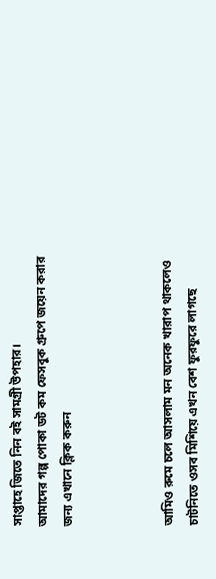সাপ্তাহে জিতে নিন বই সামগ্রী উপহার।
আমাদের গল্প পোকা ডট কম ফেসবুক গ্রুপে জয়েন করার জন্য এখানে ক্লিক করুন



আমিও রুমে চলে আসলাম মন অনেক খারাপ থাকলেও চাটনিতে ওসব মিশিয়ে এখন বেশ ফুরফুরে লাগছে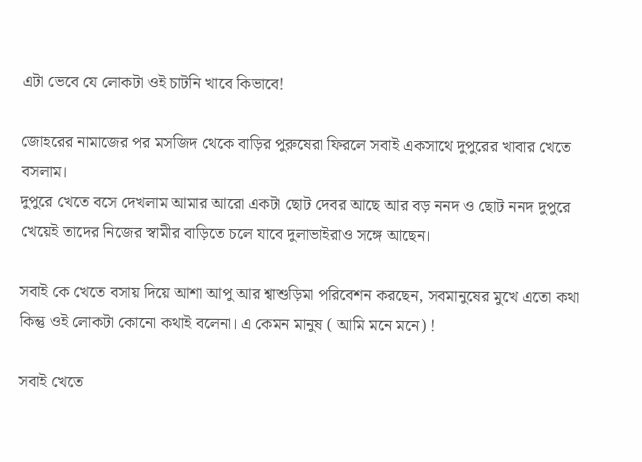এটা ভেবে যে লোকটা ওই চাটনি খাবে কিভাবে!

জোহরের নামাজের পর মসজিদ থেকে বাড়ির পুরুষেরা ফিরলে সবাই একসাথে দুপুরের খাবার খেতে বসলাম।
দুপুরে খেতে বসে দেখলাম আমার আরো একটা ছোট দেবর আছে আর বড় ননদ ও ছোট ননদ দুপুরে খেয়েই তাদের নিজের স্বামীর বাড়িতে চলে যাবে দুলাভাইরাও সঙ্গে আছেন।

সবাই কে খেতে বসায় দিয়ে আশা আপু আর শ্বাশুড়িমা পরিবেশন করছেন, সবমানুষের মুখে এতো কথা কিন্তু ওই লোকটা কোনো কথাই বলেনা। এ কেমন মানুষ ( আমি মনে মনে) !

সবাই খেতে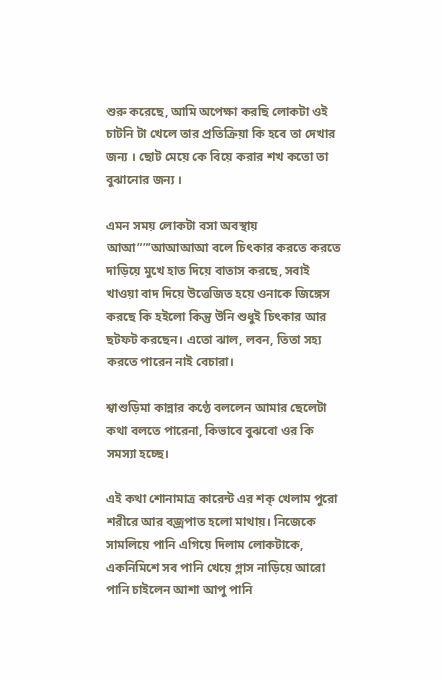শুরু করেছে, আমি অপেক্ষা করছি লোকটা ওই চাটনি টা খেলে তার প্রতিক্রিয়া কি হবে তা দেখার জন্য । ছোট মেয়ে কে বিয়ে করার শখ কতো তা বুঝানোর জন্য ।

এমন সময় লোকটা বসা অবস্থায় আআ””’আআআআ বলে চিৎকার করতে করতে দাড়িয়ে মুখে হাত দিয়ে বাতাস করছে, সবাই খাওয়া বাদ দিয়ে উত্তেজিত হয়ে ওনাকে জিঙ্গেস করছে কি হইলো কিন্তু উনি শুধুই চিৎকার আর ছটফট করছেন। এতো ঝাল, লবন, তিতা সহ্য করতে পারেন নাই বেচারা।

শ্বাশুড়িমা কান্নার কণ্ঠে বললেন আমার ছেলেটা কথা বলতে পারেনা, কিভাবে বুঝবো ওর কি সমস্যা হচ্ছে।

এই কথা শোনামাত্র কারেন্ট এর শক্ খেলাম পুরো শরীরে আর বজ্রপাত হলো মাথায়। নিজেকে সামলিয়ে পানি এগিয়ে দিলাম লোকটাকে, একনিমিশে সব পানি খেয়ে গ্লাস নাড়িয়ে আরো পানি চাইলেন আশা আপু পানি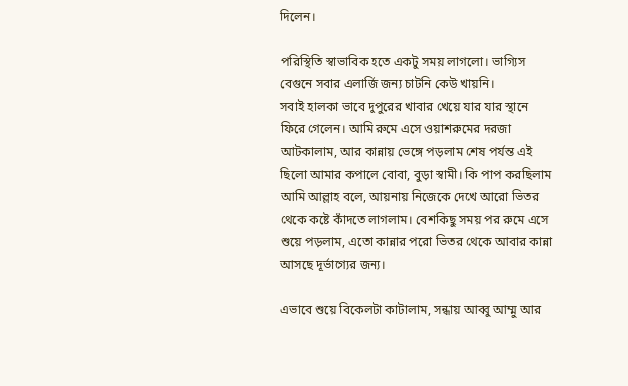দিলেন।

পরিস্থিতি স্বাভাবিক হতে একটু সময় লাগলো। ভাগ্যিস বেগুনে সবার এলার্জি জন্য চাটনি কেউ খায়নি।
সবাই হালকা ভাবে দুপুরের খাবার খেয়ে যার যার স্থানে ফিরে গেলেন। আমি রুমে এসে ওয়াশরুমের দরজা আটকালাম, আর কান্নায় ভেঙ্গে পড়লাম শেষ পর্যন্ত এই ছিলো আমার কপালে বোবা, বুড়া স্বামী। কি পাপ করছিলাম আমি আল্লাহ বলে, আয়নায় নিজেকে দেখে আরো ভিতর থেকে কষ্টে কাঁদতে লাগলাম। বেশকিছু সময় পর রুমে এসে শুয়ে পড়লাম, এতো কান্নার পরো ভিতর থেকে আবার কান্না আসছে দূর্ভাগ্যের জন্য।

এভাবে শুয়ে বিকেলটা কাটালাম, সন্ধায় আব্বু আম্মু আর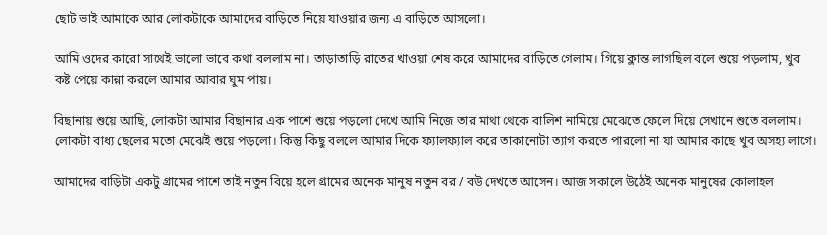ছোট ভাই আমাকে আর লোকটাকে আমাদের বাড়িতে নিয়ে যাওয়ার জন্য এ বাড়িতে আসলো।

আমি ওদের কারো সাথেই ভালো ভাবে কথা বললাম না। তাড়াতাড়ি রাতের খাওয়া শেষ করে আমাদের বাড়িতে গেলাম। গিয়ে ক্লান্ত লাগছিল বলে শুয়ে পড়লাম, খুব কষ্ট পেয়ে কান্না করলে আমার আবার ঘুম পায়।

বিছানায় শুয়ে আছি, লোকটা আমার বিছানার এক পাশে শুয়ে পড়লো দেখে আমি নিজে তার মাথা থেকে বালিশ নামিয়ে মেঝেতে ফেলে দিয়ে সেখানে শুতে বললাম। লোকটা বাধ্য ছেলের মতো মেঝেই শুয়ে পড়লো। কিন্তু কিছু বললে আমার দিকে ফ্যালফ্যাল করে তাকানোটা ত্যাগ করতে পারলো না যা আমার কাছে খুব অসহ্য লাগে।

আমাদের বাড়িটা একটু গ্রামের পাশে তাই নতুন বিয়ে হলে গ্রামের অনেক মানুষ নতুন বর / বউ দেখতে আসেন। আজ সকালে উঠেই অনেক মানুষের কোলাহল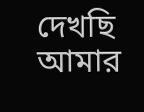দেখছি আমার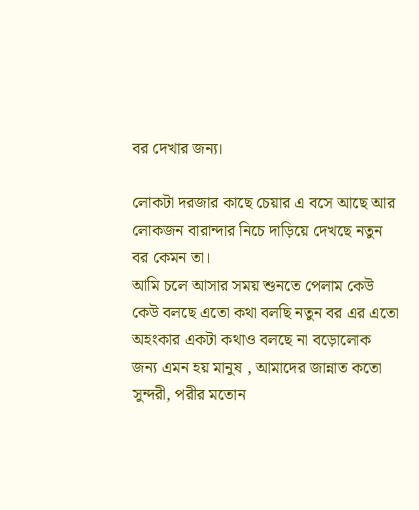বর দেখার জন্য।

লোকটা দরজার কাছে চেয়ার এ বসে আছে আর লোকজন বারান্দার নিচে দাড়িয়ে দেখছে নতুন বর কেমন তা।
আমি চলে আসার সময় শুনতে পেলাম কেউ কেউ বলছে এতো কথা বলছি নতুন বর এর এতো অহংকার একটা কথাও বলছে না বড়োলোক জন্য এমন হয় মানুষ , আমাদের জান্নাত কতো সুন্দরী, পরীর মতোন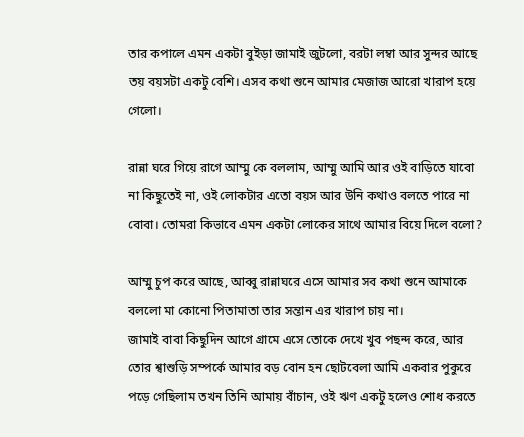তার কপালে এমন একটা বুইড়া জামাই জুটলো, বরটা লম্বা আর সুন্দর আছে তয় বয়সটা একটু বেশি। এসব কথা শুনে আমার মেজাজ আরো খারাপ হয়ে গেলো।

রান্না ঘরে গিয়ে রাগে আম্মু কে বললাম, আম্মু আমি আর ওই বাড়িতে যাবো না কিছুতেই না, ওই লোকটার এতো বয়স আর উনি কথাও বলতে পারে না বোবা। তোমরা কিভাবে এমন একটা লোকের সাথে আমার বিয়ে দিলে বলো?

আম্মু চুপ করে আছে, আব্বু রান্নাঘরে এসে আমার সব কথা শুনে আমাকে বললো মা কোনো পিতামাতা তার সন্তান এর খারাপ চায় না।
জামাই বাবা কিছুদিন আগে গ্রামে এসে তোকে দেখে খুব পছন্দ করে, আর তোর শ্বাশুড়ি সম্পর্কে আমার বড় বোন হন ছোটবেলা আমি একবার পুকুরে পড়ে গেছিলাম তখন তিনি আমায় বাঁচান, ওই ঋণ একটু হলেও শোধ করতে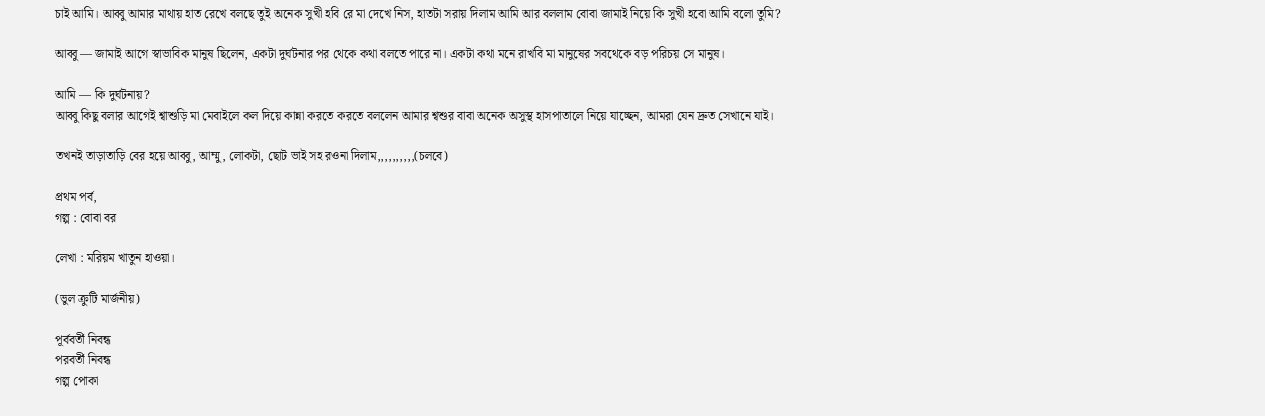চাই আমি। আব্বু আমার মাথায় হাত রেখে বলছে তুই অনেক সুখী হবি রে মা দেখে নিস, হাতটা সরায় দিলাম আমি আর বললাম বোবা জামাই নিয়ে কি সুখী হবো আমি বলো তুমি?

আব্বু — জামাই আগে স্বাভাবিক মানুষ ছিলেন, একটা দুর্ঘটনার পর থেকে কথা বলতে পারে না। একটা কথা মনে রাখবি মা মানুষের সবথেকে বড় পরিচয় সে মানুষ।

আমি — কি দুর্ঘটনায়?
আব্বু কিছু বলার আগেই শ্বাশুড়ি মা মেবাইলে কল দিয়ে কান্না করতে করতে বললেন আমার শ্বশুর বাবা অনেক অসুস্থ হাসপাতালে নিয়ে যাচ্ছেন, আমরা যেন দ্রুত সেখানে যাই।

তখনই তাড়াতাড়ি বের হয়ে আব্বু, আম্মু, লোকটা, ছোট ভাই সহ রওনা দিলাম,,,,,,,,,,(চলবে)

প্রথম পর্ব,
গল্প : বোবা বর

লেখা : মরিয়ম খাতুন হাওয়া।

(ভুল ক্রুটি মার্জনীয়)

পূর্ববর্তী নিবন্ধ
পরবর্তী নিবন্ধ
গল্প পোকা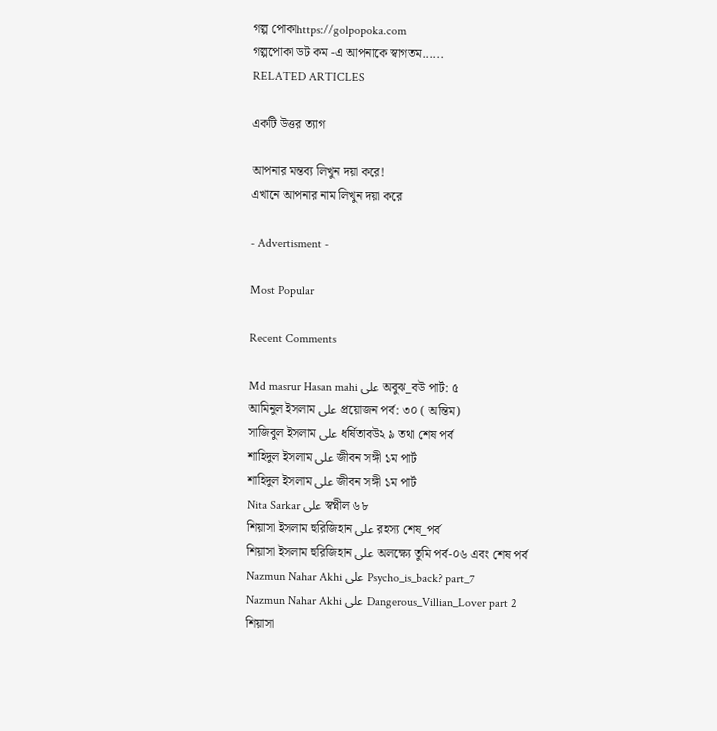গল্প পোকাhttps://golpopoka.com
গল্পপোকা ডট কম -এ আপনাকে স্বাগতম......
RELATED ARTICLES

একটি উত্তর ত্যাগ

আপনার মন্তব্য লিখুন দয়া করে!
এখানে আপনার নাম লিখুন দয়া করে

- Advertisment -

Most Popular

Recent Comments

Md masrur Hasan mahi على অবুঝ_বউ পার্ট: ৫
আমিনুল ইসলাম على প্রয়োজন পর্ব: ৩০ ( অন্তিম)
সাজিবুল ইসলাম على ধর্ষিতাবউ২ ৯ তথা শেষ পর্ব
শাহিদুল ইসলাম على জীবন সঙ্গী ১ম পার্ট
শাহিদুল ইসলাম على জীবন সঙ্গী ১ম পার্ট
Nita Sarkar على স্বপ্নীল ৬৮
শিয়াসা ইসলাম হুরিজিহান على রহস্য শেষ_পর্ব
শিয়াসা ইসলাম হুরিজিহান على অলক্ষ্যে তুমি পর্ব-০৬ এবং শেষ পর্ব
Nazmun Nahar Akhi على Psycho_is_back? part_7
Nazmun Nahar Akhi على Dangerous_Villian_Lover part 2
শিয়াসা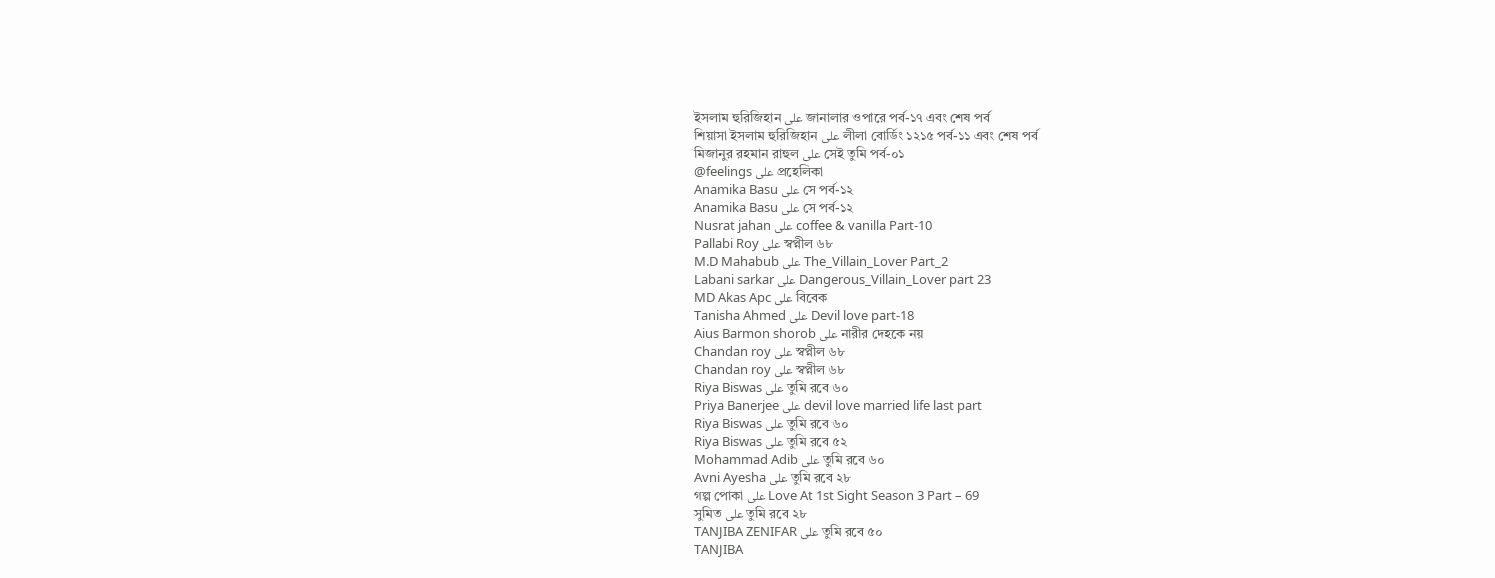ইসলাম হুরিজিহান على জানালার ওপারে পর্ব-১৭ এবং শেষ পর্ব
শিয়াসা ইসলাম হুরিজিহান على লীলা বোর্ডিং ১২১৫ পর্ব-১১ এবং শেষ পর্ব
মিজানুর রহমান রাহুল على সেই তুমি পর্ব-০১
@feelings على প্রহেলিকা
Anamika Basu على সে পর্ব-১২
Anamika Basu على সে পর্ব-১২
Nusrat jahan على coffee & vanilla Part-10
Pallabi Roy على স্বপ্নীল ৬৮
M.D Mahabub على The_Villain_Lover Part_2
Labani sarkar على Dangerous_Villain_Lover part 23
MD Akas Apc على বিবেক
Tanisha Ahmed على Devil love part-18
Aius Barmon shorob على নারীর দেহকে নয়
Chandan roy على স্বপ্নীল ৬৮
Chandan roy على স্বপ্নীল ৬৮
Riya Biswas على তুমি রবে ৬০
Priya Banerjee على devil love married life last part
Riya Biswas على তুমি রবে ৬০
Riya Biswas على তুমি রবে ৫২
Mohammad Adib على তুমি রবে ৬০
Avni Ayesha على তুমি রবে ২৮
গল্প পোকা على Love At 1st Sight Season 3 Part – 69
সুমিত على তুমি রবে ২৮
TANJIBA ZENIFAR على তুমি রবে ৫০
TANJIBA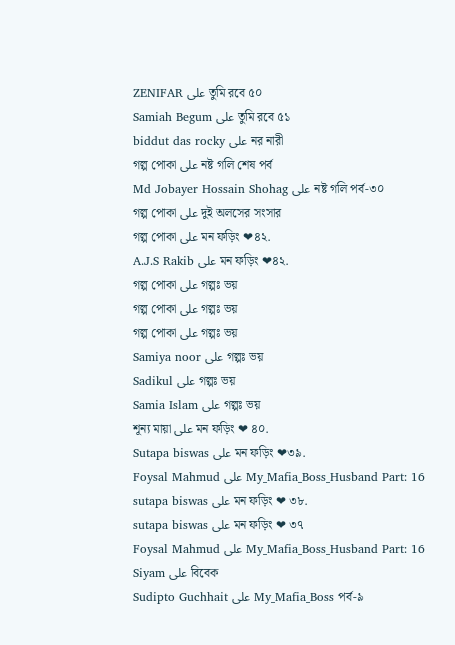ZENIFAR على তুমি রবে ৫০
Samiah Begum على তুমি রবে ৫১
biddut das rocky على নর নারী
গল্প পোকা على নষ্ট গলি শেষ পর্ব
Md Jobayer Hossain Shohag على নষ্ট গলি পর্ব-৩০
গল্প পোকা على দুই অলসের সংসার
গল্প পোকা على মন ফড়িং ❤৪২.
A.J.S Rakib على মন ফড়িং ❤৪২.
গল্প পোকা على গল্পঃ ভয়
গল্প পোকা على গল্পঃ ভয়
গল্প পোকা على গল্পঃ ভয়
Samiya noor على গল্পঃ ভয়
Sadikul على গল্পঃ ভয়
Samia Islam على গল্পঃ ভয়
শূন্য মায়া على মন ফড়িং ❤ ৪০.
Sutapa biswas على মন ফড়িং ❤৩৯.
Foysal Mahmud على My_Mafia_Boss_Husband Part: 16
sutapa biswas على মন ফড়িং ❤ ৩৮.
sutapa biswas على মন ফড়িং ❤ ৩৭
Foysal Mahmud على My_Mafia_Boss_Husband Part: 16
Siyam على বিবেক
Sudipto Guchhait على My_Mafia_Boss পর্ব-৯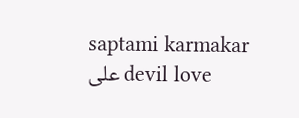saptami karmakar على devil love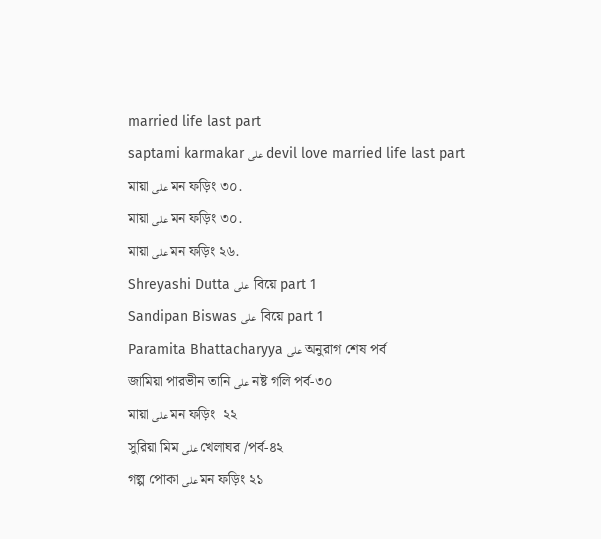married life last part
saptami karmakar على devil love married life last part
মায়া على মন ফড়িং ৩০.
মায়া على মন ফড়িং ৩০.
মায়া على মন ফড়িং ২৬.
Shreyashi Dutta على  বিয়ে part 1
Sandipan Biswas على  বিয়ে part 1
Paramita Bhattacharyya على অনুরাগ শেষ পর্ব
জামিয়া পারভীন তানি على নষ্ট গলি পর্ব-৩০
মায়া على মন ফড়িং  ২২
সুরিয়া মিম على খেলাঘর /পর্ব-৪২
গল্প পোকা على মন ফড়িং ২১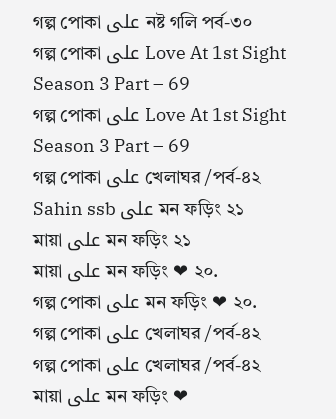গল্প পোকা على নষ্ট গলি পর্ব-৩০
গল্প পোকা على Love At 1st Sight Season 3 Part – 69
গল্প পোকা على Love At 1st Sight Season 3 Part – 69
গল্প পোকা على খেলাঘর /পর্ব-৪২
Sahin ssb على মন ফড়িং ২১
মায়া على মন ফড়িং ২১
মায়া على মন ফড়িং ❤ ২০.
গল্প পোকা على মন ফড়িং ❤ ২০.
গল্প পোকা على খেলাঘর /পর্ব-৪২
গল্প পোকা على খেলাঘর /পর্ব-৪২
মায়া على মন ফড়িং ❤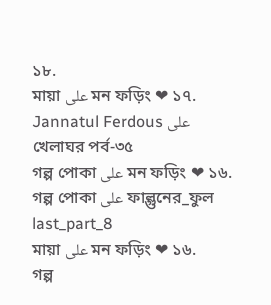১৮.
মায়া على মন ফড়িং ❤ ১৭.
Jannatul Ferdous على খেলাঘর পর্ব-৩৫
গল্প পোকা على মন ফড়িং ❤ ১৬.
গল্প পোকা على ফাল্গুনের_ফুল last_part_8
মায়া على মন ফড়িং ❤ ১৬.
গল্প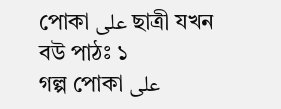পোকা على ছাত্রী যখন বউ পাঠঃ ১
গল্প পোকা على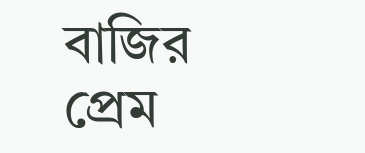বাজির প্রেম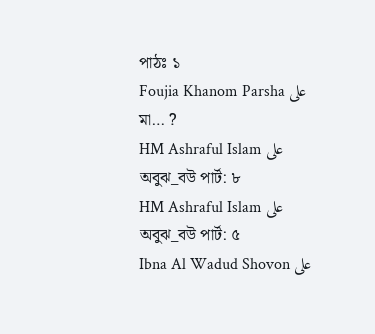পাঠঃ ১
Foujia Khanom Parsha على মা… ?
HM Ashraful Islam على অবুঝ_বউ পার্ট: ৮
HM Ashraful Islam على অবুঝ_বউ পার্ট: ৫
Ibna Al Wadud Shovon على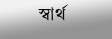স্বার্থ